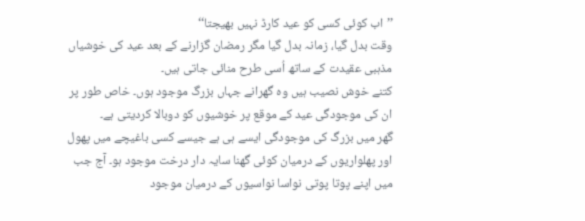’’اب کوئی کسی کو عید کارڈ نہیں بھیجتا‘‘
وقت بدل گیا، زمانہ بدل گیا مگر رمضان گزارنے کے بعد عید کی خوشیاں مذہبی عقیدت کے ساتھ اُسی طرح منائی جاتی ہیں۔
کتنے خوش نصیب ہیں وہ گھرانے جہاں بزرگ موجود ہوں۔ خاص طور پر ان کی موجودگی عید کے موقع پر خوشیوں کو دوبالا کردیتی ہے۔
گھر میں بزرگ کی موجودگی ایسے ہی ہے جیسے کسی باغیچے میں پھول اور پھلواریوں کے درمیان کوئی گھنا سایہ دار درخت موجود ہو۔ آج جب میں اپنے پوتا پوتی نواسا نواسیوں کے درمیان موجود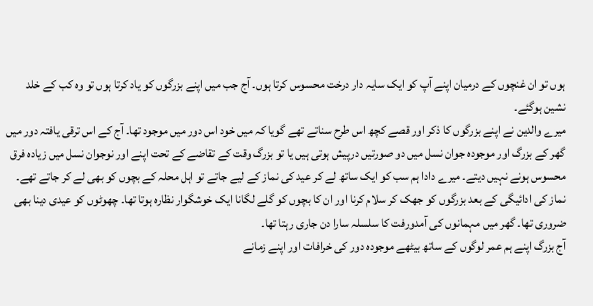ہوں تو ان غنچوں کے درمیان اپنے آپ کو ایک سایہ دار درخت محسوس کرتا ہوں۔ آج جب میں اپنے بزرگوں کو یاد کرتا ہوں تو وہ کب کے خلد نشین ہوگئے۔
میرے والدین نے اپنے بزرگوں کا ذکر اور قصے کچھ اس طرح سناتے تھے گویا کہ میں خود اس دور میں موجود تھا۔ آج کے اس ترقی یافتہ دور میں گھر کے بزرگ اور موجودہ جوان نسل میں دو صورتیں درپیش ہوتی ہیں یا تو بزرگ وقت کے تقاضے کے تحت اپنے اور نوجوان نسل میں زیادہ فرق محسوس ہونے نہیں دیتے۔ میرے دادا ہم سب کو ایک ساتھ لے کر عید کی نماز کے لیے جاتے تو اہل محلہ کے بچوں کو بھی لے کر جاتے تھے۔ نماز کی ادائیگی کے بعد بزرگوں کو جھک کر سلام کرنا اور ان کا بچوں کو گلے لگانا ایک خوشگوار نظارہ ہوتا تھا۔ چھوٹوں کو عیدی دینا بھی ضروری تھا۔ گھر میں مہمانوں کی آمدورفت کا سلسلہ سارا دن جاری رہتا تھا۔
آج بزرگ اپنے ہم عمر لوگوں کے ساتھ بیٹھے موجودہ دور کی خرافات اور اپنے زمانے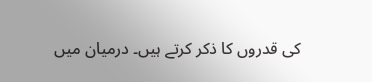کی قدروں کا ذکر کرتے ہیں۔ درمیان میں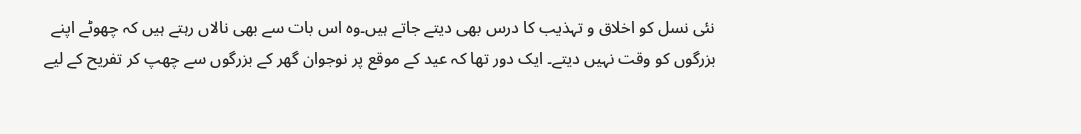نئی نسل کو اخلاق و تہذیب کا درس بھی دیتے جاتے ہیں۔وہ اس بات سے بھی نالاں رہتے ہیں کہ چھوٹے اپنے بزرگوں کو وقت نہیں دیتے۔ ایک دور تھا کہ عید کے موقع پر نوجوان گھر کے بزرگوں سے چھپ کر تفریح کے لیے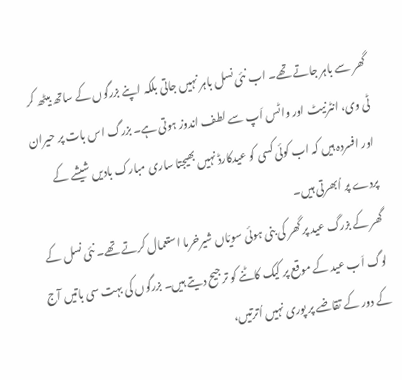گھر سے باہر جاتے تھے۔ اب نئی نسل باہر نہیں جاتی بلکہ اپنے بزرگوں کے ساتھ بیٹھ کر ٹی وی، انٹرنیٹ اور واٹس اَپ سے لطف اندوز ہوتی ہے۔ بزرگ اس بات پر حیران اور افسردہ ہیں کہ اب کوئی کسی کو عیدکارڈ نہیں بھیجتا ساری مبارک بادیں شیشے کے پردے پر اُبھرتی ہیں۔
گھر کے بزرگ عید پر گھر کی بنی ہوئی سویّاں شیرخرما استعمال کرتے تھے۔ نئی نسل کے لوگ اَب عید کے موقع پر کیک کاٹنے کو ترجیح دیتے ہیں۔ بزرگوں کی بہت سی باتیں آج کے دور کے تقاضے پر پوری نہیں اُترتیں،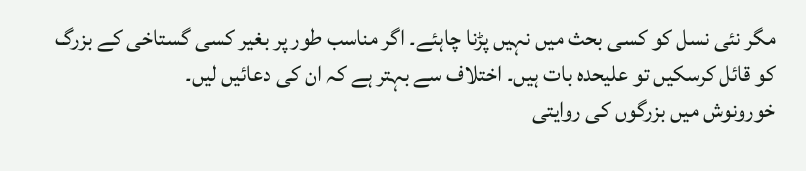مگر نئی نسل کو کسی بحث میں نہیں پڑنا چاہئے۔ اگر مناسب طور پر بغیر کسی گستاخی کے بزرگ کو قائل کرسکیں تو علیحدہ بات ہیں۔ اختلاف سے بہتر ہے کہ ان کی دعائیں لیں۔
خورونوش میں بزرگوں کی روایتی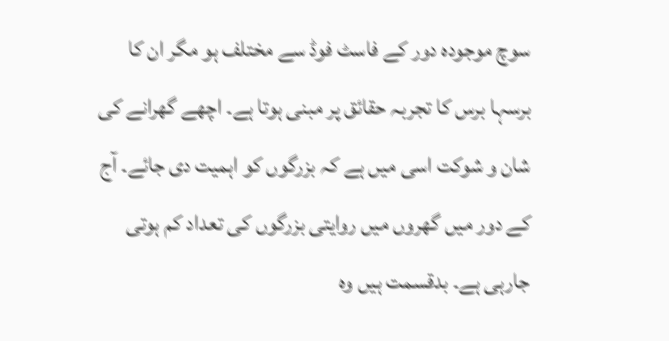سوچ موجودہ دور کے فاسٹ فوڈ سے مختلف ہو مگر ان کا برسہا برس کا تجربہ حقائق پر مبنی ہوتا ہے۔ اچھے گھرانے کی شان و شوکت اسی میں ہے کہ بزرگوں کو اہمیت دی جائے۔ آج کے دور میں گھروں میں روایتی بزرگوں کی تعداد کم ہوتی جارہی ہے۔ بدقسمت ہیں وہ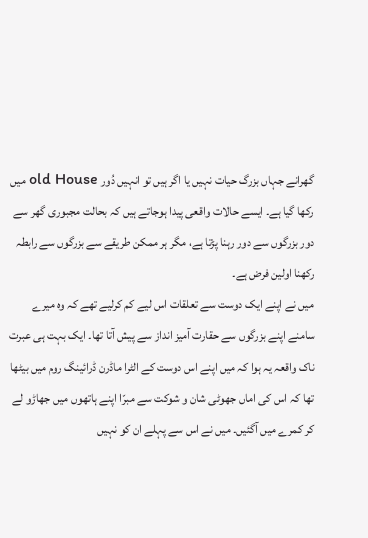گھرانے جہاں بزرگ حیات نہیں یا اگر ہیں تو انہیں دُور old House میں رکھا گیا ہے۔ ایسے حالات واقعی پیدا ہوجاتے ہیں کہ بحالت مجبوری گھر سے دور بزرگوں سے دور رہنا پڑتا ہے، مگر ہر ممکن طریقے سے بزرگوں سے رابطہ رکھنا اولین فرض ہے۔
میں نے اپنے ایک دوست سے تعلقات اس لیے کم کرلیے تھے کہ وہ میرے سامنے اپنے بزرگوں سے حقارت آمیز انداز سے پیش آتا تھا۔ ایک بہت ہی عبرت ناک واقعہ یہ ہوا کہ میں اپنے اس دوست کے الٹرا ماڈرن ڈرائینگ روم میں بیٹھا تھا کہ اس کی اماں جھوٹی شان و شوکت سے مبرّا اپنے ہاتھوں میں جھاڑو لے کر کمرے میں آگئیں۔ میں نے اس سے پہلے ان کو نہیں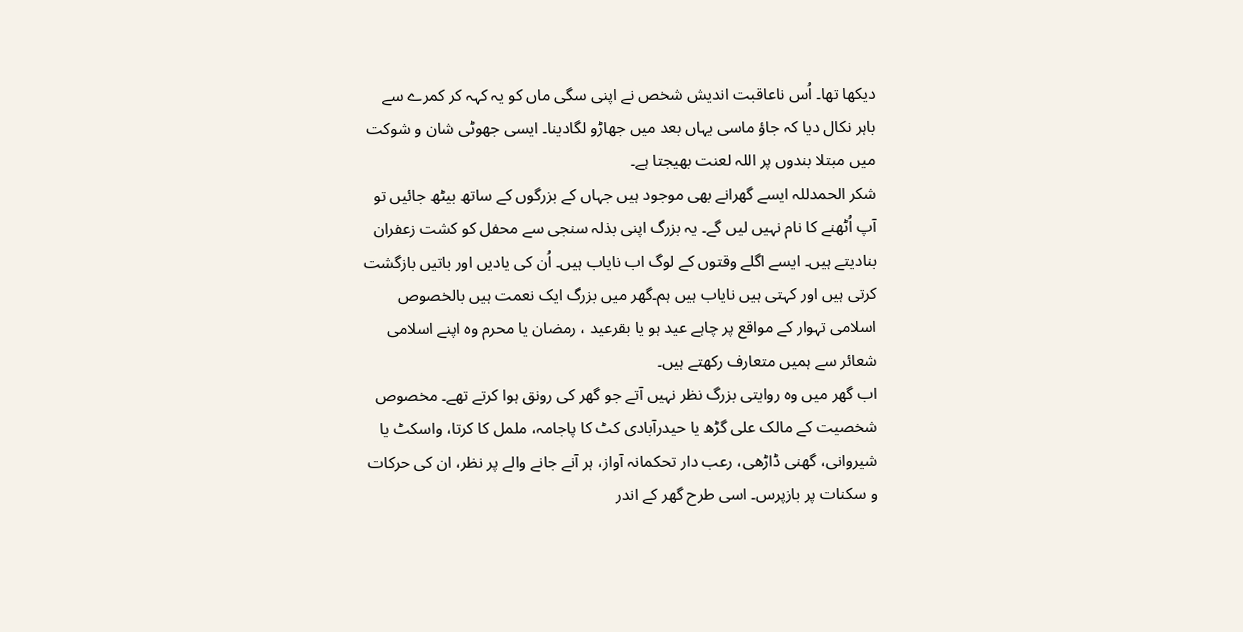دیکھا تھا۔ اُس ناعاقبت اندیش شخص نے اپنی سگی ماں کو یہ کہہ کر کمرے سے باہر نکال دیا کہ جاؤ ماسی یہاں بعد میں جھاڑو لگادینا۔ ایسی جھوٹی شان و شوکت میں مبتلا بندوں پر اللہ لعنت بھیجتا ہے۔
شکر الحمدللہ ایسے گھرانے بھی موجود ہیں جہاں کے بزرگوں کے ساتھ بیٹھ جائیں تو آپ اُٹھنے کا نام نہیں لیں گے۔ یہ بزرگ اپنی بذلہ سنجی سے محفل کو کشت زعفران بنادیتے ہیں۔ ایسے اگلے وقتوں کے لوگ اب نایاب ہیں۔ اُن کی یادیں اور باتیں بازگشت کرتی ہیں اور کہتی ہیں نایاب ہیں ہم۔گھر میں بزرگ ایک نعمت ہیں بالخصوص اسلامی تہوار کے مواقع پر چاہے عید ہو یا بقرعید ، رمضان یا محرم وہ اپنے اسلامی شعائر سے ہمیں متعارف رکھتے ہیں۔
اب گھر میں وہ روایتی بزرگ نظر نہیں آتے جو گھر کی رونق ہوا کرتے تھے۔ مخصوص شخصیت کے مالک علی گڑھ یا حیدرآبادی کٹ کا پاجامہ، ململ کا کرتا، واسکٹ یا شیروانی، گھنی ڈاڑھی، رعب دار تحکمانہ آواز، ہر آنے جانے والے پر نظر، ان کی حرکات و سکنات پر بازپرس۔ اسی طرح گھر کے اندر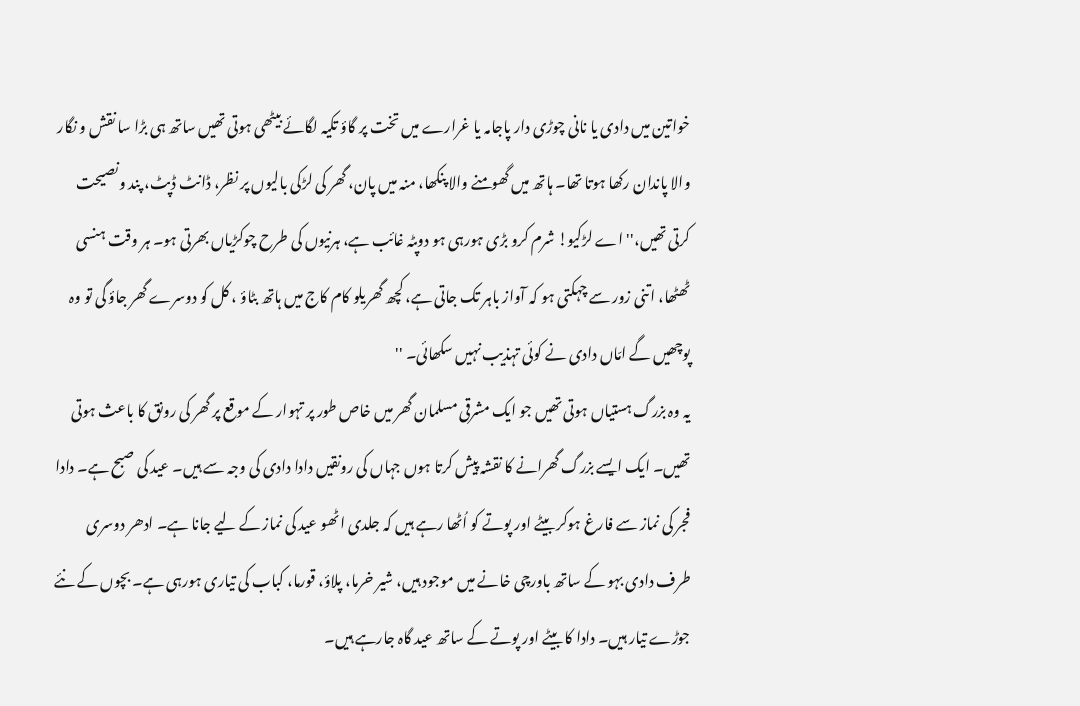خواتین میں دادی یا نانی چوڑی دار پاجامہ یا غرارے میں تخت پر گاؤ تکیہ لگائے بیٹھی ہوتی تھیں ساتھ ہی بڑا سا نقش و نگار والا پاندان رکھا ہوتا تھا۔ ہاتھ میں گھومنے والا پنکھا، منہ میں پان، گھر کی لڑکی بالیوں پر نظر، ڈانٹ ڈپٹ، پند ونصیحت کرتی تھیں،''اے لڑکیو! شرم کرو بڑی ہورہی ہو دوپٹہ غائب ہے، ہرنیوں کی طرح چوکڑیاں بھرتی ہو۔ ہر وقت ہنسی ٹھٹھا، اتنی زور سے چہکتی ہو کہ آواز باہر تک جاتی ہے، کچھ گھریلو کام کاج میں ہاتھ بٹاؤ ، کل کو دوسرے گھر جاؤ گی تو وہ پوچھیں گے امّاں دادی نے کوئی تہذیب نہیں سکھائی۔ ''
یہ وہ بزرگ ہستیاں ہوتی تھیں جو ایک مشرقی مسلمان گھر میں خاص طور پر تہوار کے موقع پر گھر کی رونق کا باعث ہوتی تھیں۔ ایک ایسے بزرگ گھرانے کا نقشہ پیش کرتا ہوں جہاں کی رونقیں دادا دادی کی وجہ سے ہیں۔ عید کی صبح ہے۔ دادا فجر کی نماز سے فارغ ہوکر بیٹے اور پوتے کو اُٹھا رہے ہیں کہ جلدی اٹھو عید کی نماز کے لیے جانا ہے۔ ادھر دوسری طرف دادی بہو کے ساتھ باورچی خانے میں موجود ہیں، شیر خرما، پلاؤ، قورما، کباب کی تیاری ہورہی ہے۔ بچوں کے نئے جوڑے تیار ہیں۔ دادا کا بیٹے اور پوتے کے ساتھ عید گاہ جارہے ہیں۔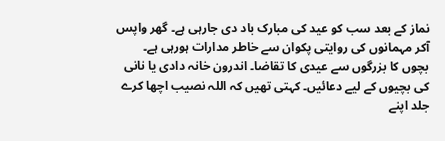نماز کے بعد سب کو عید کی مبارک باد دی جارہی ہے۔ گھر واپس آکر مہمانوں کی روایتی پکوان سے خاطر مدارات ہورہی ہے۔ بچوں کا بزرگوں سے عیدی کا تقاضا۔ اندرون خانہ دادی یا نانی کی بچیوں کے لیے دعائیں۔ کہتی تھیں کہ اللہ نصیب اچھا کرے جلد اپنے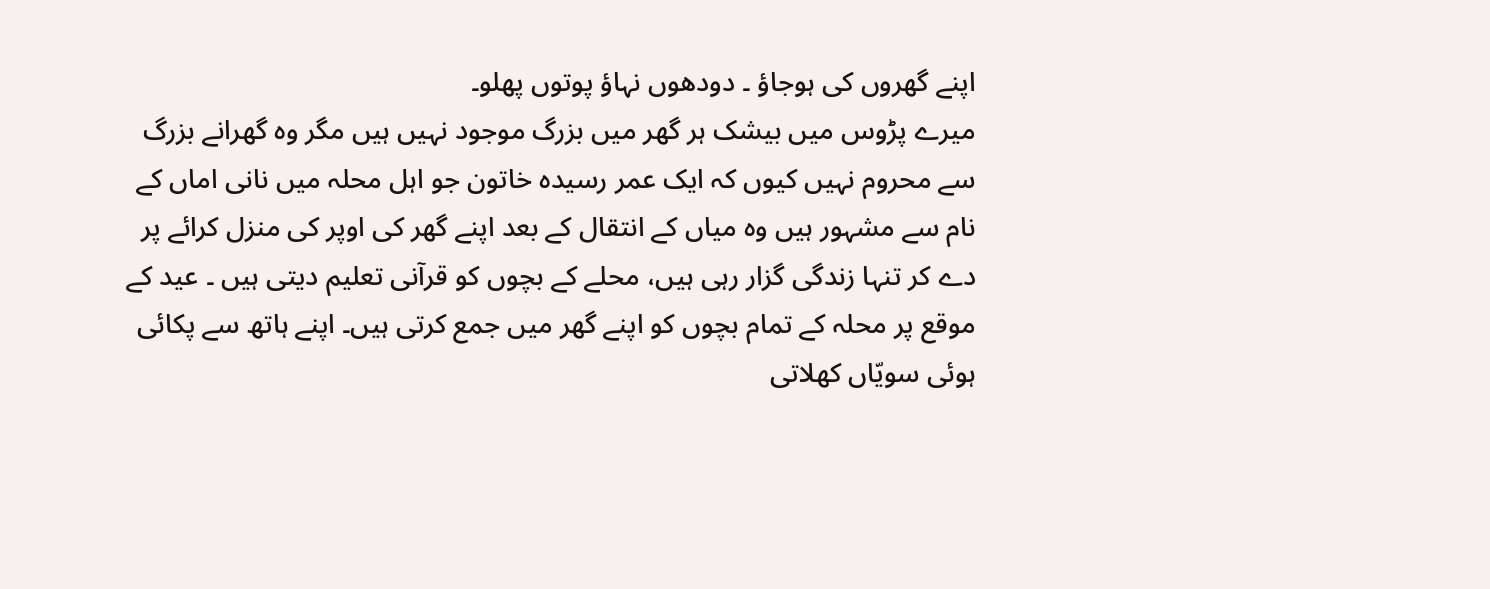اپنے گھروں کی ہوجاؤ ۔ دودھوں نہاؤ پوتوں پھلو۔
میرے پڑوس میں بیشک ہر گھر میں بزرگ موجود نہیں ہیں مگر وہ گھرانے بزرگ سے محروم نہیں کیوں کہ ایک عمر رسیدہ خاتون جو اہل محلہ میں نانی اماں کے نام سے مشہور ہیں وہ میاں کے انتقال کے بعد اپنے گھر کی اوپر کی منزل کرائے پر دے کر تنہا زندگی گزار رہی ہیں، محلے کے بچوں کو قرآنی تعلیم دیتی ہیں ۔ عید کے موقع پر محلہ کے تمام بچوں کو اپنے گھر میں جمع کرتی ہیں۔ اپنے ہاتھ سے پکائی ہوئی سویّاں کھلاتی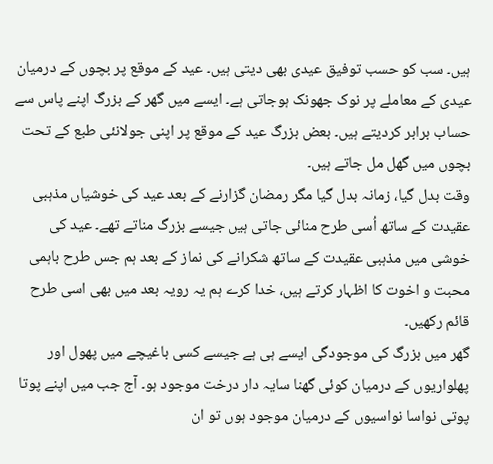ہیں۔ سب کو حسب توفیق عیدی بھی دیتی ہیں۔ عید کے موقع پر بچوں کے درمیان عیدی کے معاملے پر نوک جھونک ہوجاتی ہے۔ ایسے میں گھر کے بزرگ اپنے پاس سے حساب برابر کردیتے ہیں۔ بعض بزرگ عید کے موقع پر اپنی جولانئی طبع کے تحت بچوں میں گھل مل جاتے ہیں۔
وقت بدل گیا، زمانہ بدل گیا مگر رمضان گزارنے کے بعد عید کی خوشیاں مذہبی عقیدت کے ساتھ اُسی طرح منائی جاتی ہیں جیسے بزرگ مناتے تھے۔ عید کی خوشی میں مذہبی عقیدت کے ساتھ شکرانے کی نماز کے بعد ہم جس طرح باہمی محبت و اخوت کا اظہار کرتے ہیں، خدا کرے ہم یہ رویہ بعد میں بھی اسی طرح قائم رکھیں۔
گھر میں بزرگ کی موجودگی ایسے ہی ہے جیسے کسی باغیچے میں پھول اور پھلواریوں کے درمیان کوئی گھنا سایہ دار درخت موجود ہو۔ آج جب میں اپنے پوتا پوتی نواسا نواسیوں کے درمیان موجود ہوں تو ان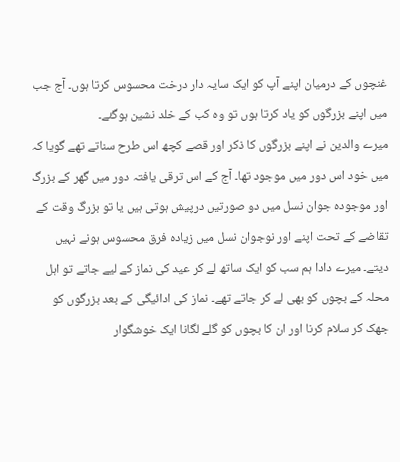غنچوں کے درمیان اپنے آپ کو ایک سایہ دار درخت محسوس کرتا ہوں۔ آج جب میں اپنے بزرگوں کو یاد کرتا ہوں تو وہ کب کے خلد نشین ہوگئے۔
میرے والدین نے اپنے بزرگوں کا ذکر اور قصے کچھ اس طرح سناتے تھے گویا کہ میں خود اس دور میں موجود تھا۔ آج کے اس ترقی یافتہ دور میں گھر کے بزرگ اور موجودہ جوان نسل میں دو صورتیں درپیش ہوتی ہیں یا تو بزرگ وقت کے تقاضے کے تحت اپنے اور نوجوان نسل میں زیادہ فرق محسوس ہونے نہیں دیتے۔ میرے دادا ہم سب کو ایک ساتھ لے کر عید کی نماز کے لیے جاتے تو اہل محلہ کے بچوں کو بھی لے کر جاتے تھے۔ نماز کی ادائیگی کے بعد بزرگوں کو جھک کر سلام کرنا اور ان کا بچوں کو گلے لگانا ایک خوشگوار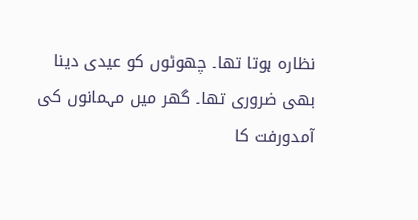نظارہ ہوتا تھا۔ چھوٹوں کو عیدی دینا بھی ضروری تھا۔ گھر میں مہمانوں کی آمدورفت کا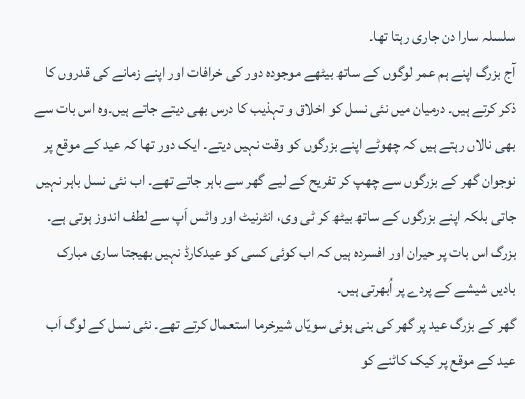سلسلہ سارا دن جاری رہتا تھا۔
آج بزرگ اپنے ہم عمر لوگوں کے ساتھ بیٹھے موجودہ دور کی خرافات اور اپنے زمانے کی قدروں کا ذکر کرتے ہیں۔ درمیان میں نئی نسل کو اخلاق و تہذیب کا درس بھی دیتے جاتے ہیں۔وہ اس بات سے بھی نالاں رہتے ہیں کہ چھوٹے اپنے بزرگوں کو وقت نہیں دیتے۔ ایک دور تھا کہ عید کے موقع پر نوجوان گھر کے بزرگوں سے چھپ کر تفریح کے لیے گھر سے باہر جاتے تھے۔ اب نئی نسل باہر نہیں جاتی بلکہ اپنے بزرگوں کے ساتھ بیٹھ کر ٹی وی، انٹرنیٹ اور واٹس اَپ سے لطف اندوز ہوتی ہے۔ بزرگ اس بات پر حیران اور افسردہ ہیں کہ اب کوئی کسی کو عیدکارڈ نہیں بھیجتا ساری مبارک بادیں شیشے کے پردے پر اُبھرتی ہیں۔
گھر کے بزرگ عید پر گھر کی بنی ہوئی سویّاں شیرخرما استعمال کرتے تھے۔ نئی نسل کے لوگ اَب عید کے موقع پر کیک کاٹنے کو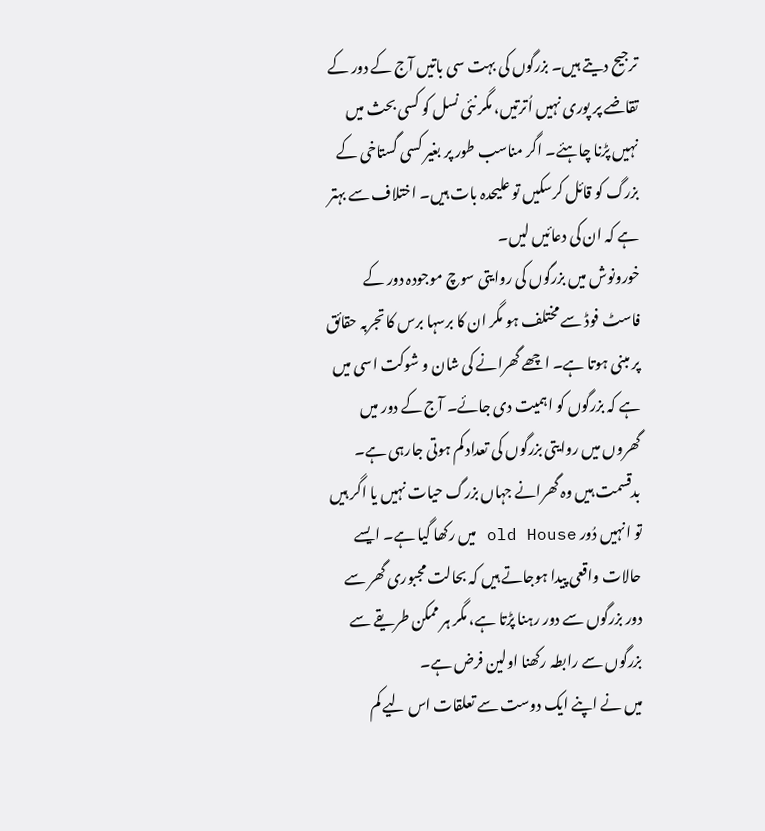ترجیح دیتے ہیں۔ بزرگوں کی بہت سی باتیں آج کے دور کے تقاضے پر پوری نہیں اُترتیں، مگر نئی نسل کو کسی بحث میں نہیں پڑنا چاہئے۔ اگر مناسب طور پر بغیر کسی گستاخی کے بزرگ کو قائل کرسکیں تو علیحدہ بات ہیں۔ اختلاف سے بہتر ہے کہ ان کی دعائیں لیں۔
خورونوش میں بزرگوں کی روایتی سوچ موجودہ دور کے فاسٹ فوڈ سے مختلف ہو مگر ان کا برسہا برس کا تجربہ حقائق پر مبنی ہوتا ہے۔ اچھے گھرانے کی شان و شوکت اسی میں ہے کہ بزرگوں کو اہمیت دی جائے۔ آج کے دور میں گھروں میں روایتی بزرگوں کی تعداد کم ہوتی جارہی ہے۔ بدقسمت ہیں وہ گھرانے جہاں بزرگ حیات نہیں یا اگر ہیں تو انہیں دُور old House میں رکھا گیا ہے۔ ایسے حالات واقعی پیدا ہوجاتے ہیں کہ بحالت مجبوری گھر سے دور بزرگوں سے دور رہنا پڑتا ہے، مگر ہر ممکن طریقے سے بزرگوں سے رابطہ رکھنا اولین فرض ہے۔
میں نے اپنے ایک دوست سے تعلقات اس لیے کم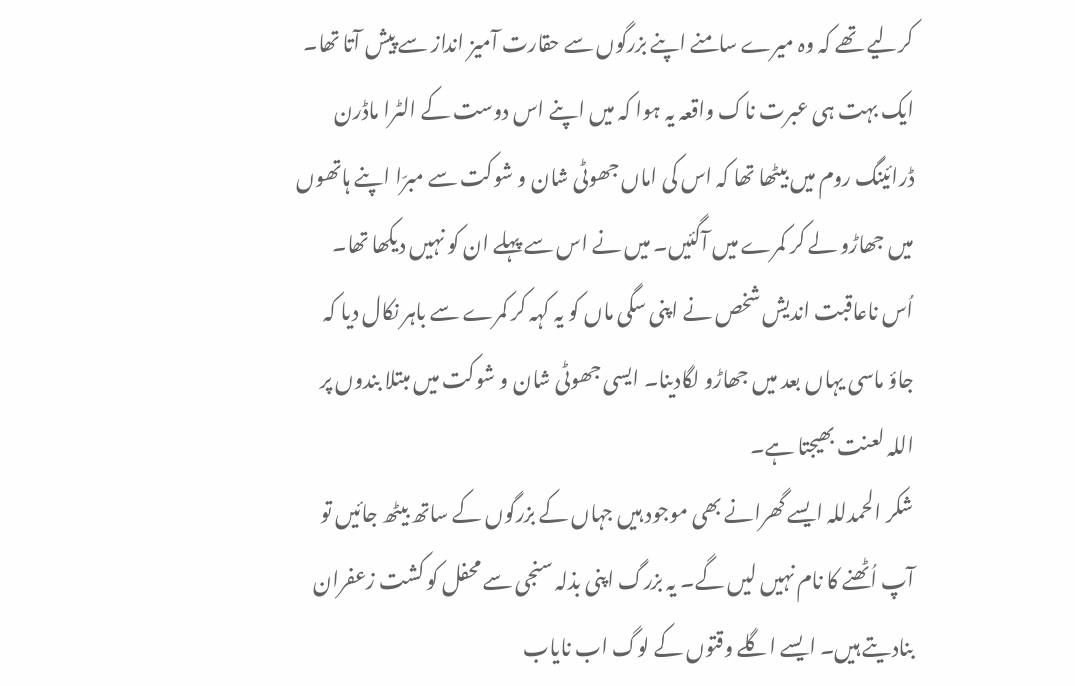کرلیے تھے کہ وہ میرے سامنے اپنے بزرگوں سے حقارت آمیز انداز سے پیش آتا تھا۔ ایک بہت ہی عبرت ناک واقعہ یہ ہوا کہ میں اپنے اس دوست کے الٹرا ماڈرن ڈرائینگ روم میں بیٹھا تھا کہ اس کی اماں جھوٹی شان و شوکت سے مبرّا اپنے ہاتھوں میں جھاڑو لے کر کمرے میں آگئیں۔ میں نے اس سے پہلے ان کو نہیں دیکھا تھا۔ اُس ناعاقبت اندیش شخص نے اپنی سگی ماں کو یہ کہہ کر کمرے سے باہر نکال دیا کہ جاؤ ماسی یہاں بعد میں جھاڑو لگادینا۔ ایسی جھوٹی شان و شوکت میں مبتلا بندوں پر اللہ لعنت بھیجتا ہے۔
شکر الحمدللہ ایسے گھرانے بھی موجود ہیں جہاں کے بزرگوں کے ساتھ بیٹھ جائیں تو آپ اُٹھنے کا نام نہیں لیں گے۔ یہ بزرگ اپنی بذلہ سنجی سے محفل کو کشت زعفران بنادیتے ہیں۔ ایسے اگلے وقتوں کے لوگ اب نایاب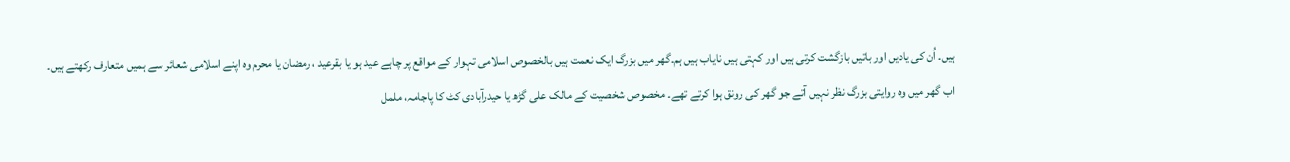ہیں۔ اُن کی یادیں اور باتیں بازگشت کرتی ہیں اور کہتی ہیں نایاب ہیں ہم۔گھر میں بزرگ ایک نعمت ہیں بالخصوص اسلامی تہوار کے مواقع پر چاہے عید ہو یا بقرعید ، رمضان یا محرم وہ اپنے اسلامی شعائر سے ہمیں متعارف رکھتے ہیں۔
اب گھر میں وہ روایتی بزرگ نظر نہیں آتے جو گھر کی رونق ہوا کرتے تھے۔ مخصوص شخصیت کے مالک علی گڑھ یا حیدرآبادی کٹ کا پاجامہ، ململ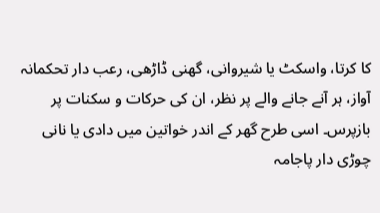کا کرتا، واسکٹ یا شیروانی، گھنی ڈاڑھی، رعب دار تحکمانہ آواز، ہر آنے جانے والے پر نظر، ان کی حرکات و سکنات پر بازپرس۔ اسی طرح گھر کے اندر خواتین میں دادی یا نانی چوڑی دار پاجامہ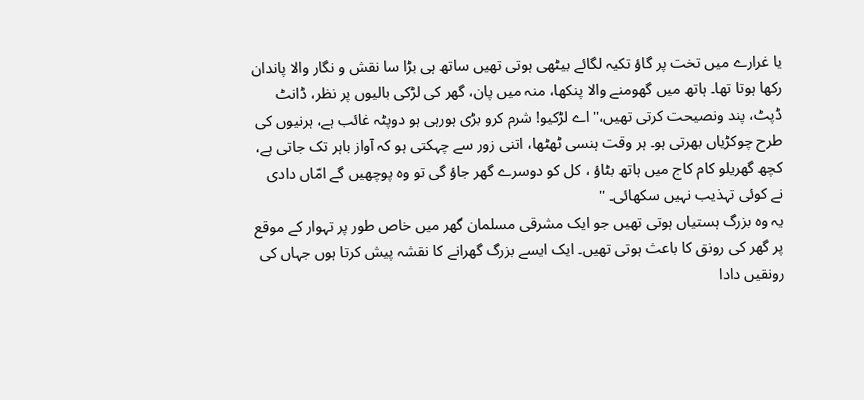یا غرارے میں تخت پر گاؤ تکیہ لگائے بیٹھی ہوتی تھیں ساتھ ہی بڑا سا نقش و نگار والا پاندان رکھا ہوتا تھا۔ ہاتھ میں گھومنے والا پنکھا، منہ میں پان، گھر کی لڑکی بالیوں پر نظر، ڈانٹ ڈپٹ، پند ونصیحت کرتی تھیں،''اے لڑکیو! شرم کرو بڑی ہورہی ہو دوپٹہ غائب ہے، ہرنیوں کی طرح چوکڑیاں بھرتی ہو۔ ہر وقت ہنسی ٹھٹھا، اتنی زور سے چہکتی ہو کہ آواز باہر تک جاتی ہے، کچھ گھریلو کام کاج میں ہاتھ بٹاؤ ، کل کو دوسرے گھر جاؤ گی تو وہ پوچھیں گے امّاں دادی نے کوئی تہذیب نہیں سکھائی۔ ''
یہ وہ بزرگ ہستیاں ہوتی تھیں جو ایک مشرقی مسلمان گھر میں خاص طور پر تہوار کے موقع پر گھر کی رونق کا باعث ہوتی تھیں۔ ایک ایسے بزرگ گھرانے کا نقشہ پیش کرتا ہوں جہاں کی رونقیں دادا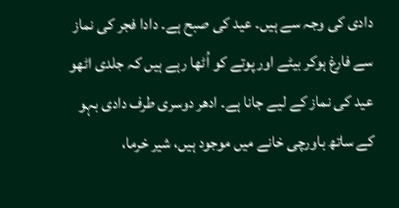دادی کی وجہ سے ہیں۔ عید کی صبح ہے۔ دادا فجر کی نماز سے فارغ ہوکر بیٹے اور پوتے کو اُٹھا رہے ہیں کہ جلدی اٹھو عید کی نماز کے لیے جانا ہے۔ ادھر دوسری طرف دادی بہو کے ساتھ باورچی خانے میں موجود ہیں، شیر خرما،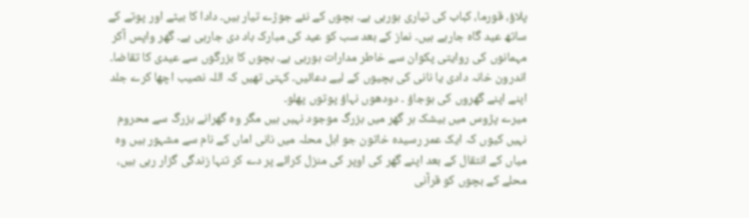پلاؤ، قورما، کباب کی تیاری ہورہی ہے۔ بچوں کے نئے جوڑے تیار ہیں۔ دادا کا بیٹے اور پوتے کے ساتھ عید گاہ جارہے ہیں۔ نماز کے بعد سب کو عید کی مبارک باد دی جارہی ہے۔ گھر واپس آکر مہمانوں کی روایتی پکوان سے خاطر مدارات ہورہی ہے۔ بچوں کا بزرگوں سے عیدی کا تقاضا۔ اندرون خانہ دادی یا نانی کی بچیوں کے لیے دعائیں۔ کہتی تھیں کہ اللہ نصیب اچھا کرے جلد اپنے اپنے گھروں کی ہوجاؤ ۔ دودھوں نہاؤ پوتوں پھلو۔
میرے پڑوس میں بیشک ہر گھر میں بزرگ موجود نہیں ہیں مگر وہ گھرانے بزرگ سے محروم نہیں کیوں کہ ایک عمر رسیدہ خاتون جو اہل محلہ میں نانی اماں کے نام سے مشہور ہیں وہ میاں کے انتقال کے بعد اپنے گھر کی اوپر کی منزل کرائے پر دے کر تنہا زندگی گزار رہی ہیں، محلے کے بچوں کو قرآنی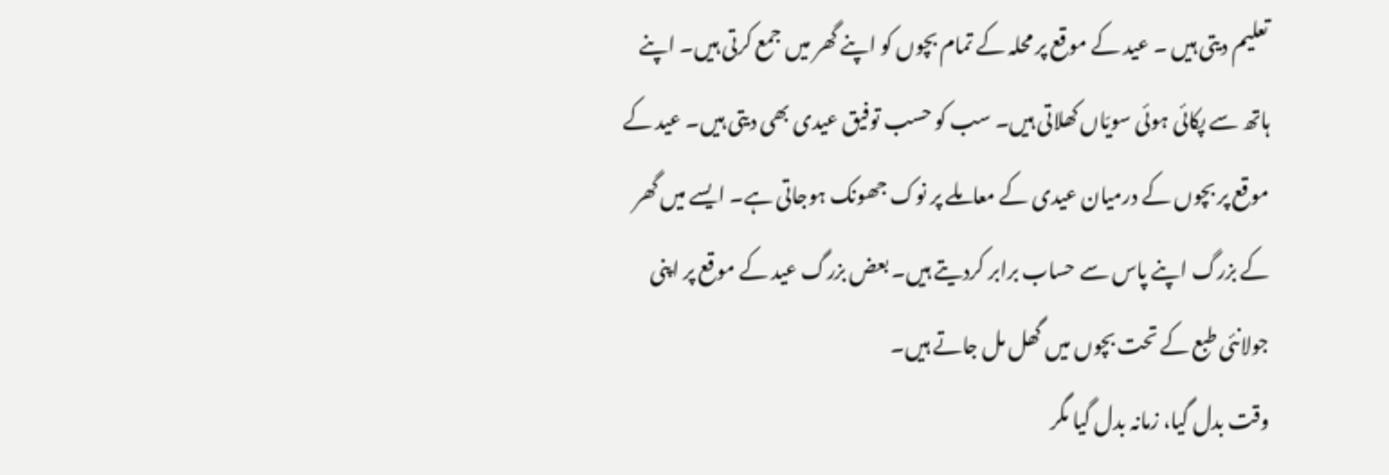تعلیم دیتی ہیں ۔ عید کے موقع پر محلہ کے تمام بچوں کو اپنے گھر میں جمع کرتی ہیں۔ اپنے ہاتھ سے پکائی ہوئی سویّاں کھلاتی ہیں۔ سب کو حسب توفیق عیدی بھی دیتی ہیں۔ عید کے موقع پر بچوں کے درمیان عیدی کے معاملے پر نوک جھونک ہوجاتی ہے۔ ایسے میں گھر کے بزرگ اپنے پاس سے حساب برابر کردیتے ہیں۔ بعض بزرگ عید کے موقع پر اپنی جولانئی طبع کے تحت بچوں میں گھل مل جاتے ہیں۔
وقت بدل گیا، زمانہ بدل گیا مگر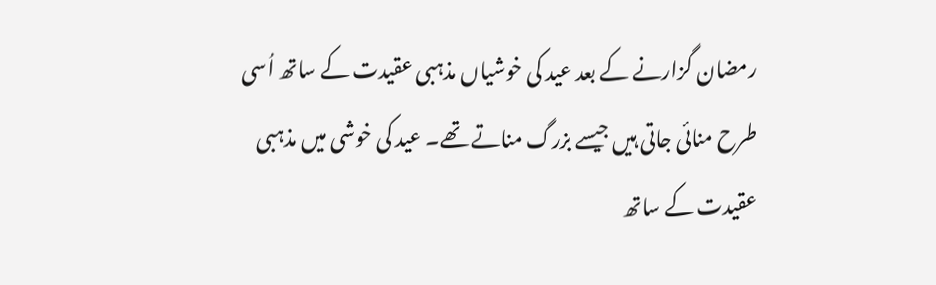رمضان گزارنے کے بعد عید کی خوشیاں مذہبی عقیدت کے ساتھ اُسی طرح منائی جاتی ہیں جیسے بزرگ مناتے تھے۔ عید کی خوشی میں مذہبی عقیدت کے ساتھ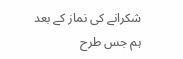شکرانے کی نماز کے بعد ہم جس طرح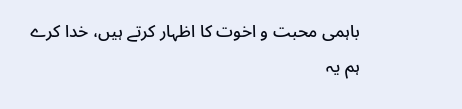باہمی محبت و اخوت کا اظہار کرتے ہیں، خدا کرے ہم یہ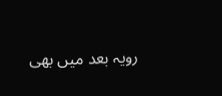رویہ بعد میں بھی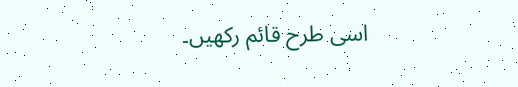اسی طرح قائم رکھیں۔